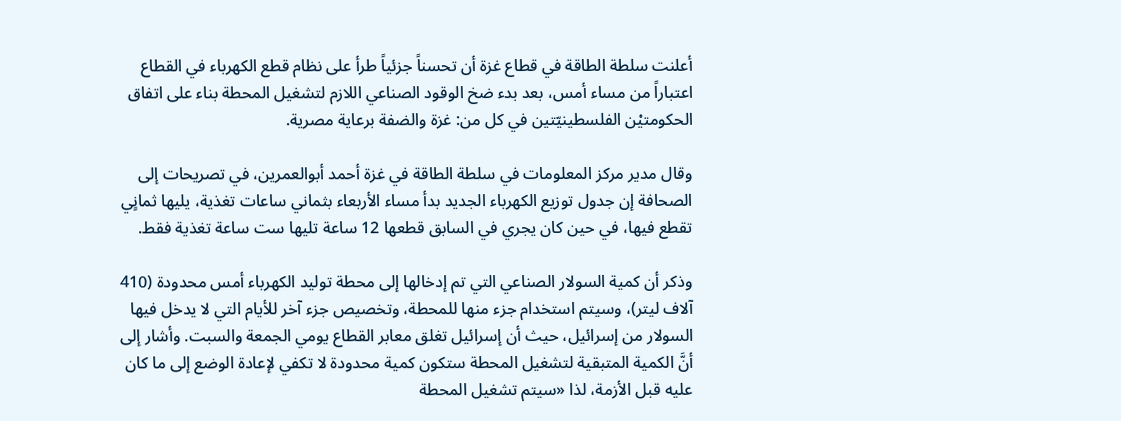أعلنت سلطة الطاقة في قطاع غزة أن تحسناً جزئياً طرأ على نظام قطع الكهرباء في القطاع اعتباراً من مساء أمس، بعد بدء ضخ الوقود الصناعي اللازم لتشغيل المحطة بناء على اتفاق الحكومتيْن الفلسطينيّتين في كل من: غزة والضفة برعاية مصرية.

وقال مدير مركز المعلومات في سلطة الطاقة في غزة أحمد أبوالعمرين، في تصريحات إلى الصحافة إن جدول توزيع الكهرباء الجديد بدأ مساء الأربعاء بثماني ساعات تغذية، يليها ثمانٍي تقطع فيها، في حين كان يجري في السابق قطعها 12 ساعة تليها ست ساعة تغذية فقط.

وذكر أن كمية السولار الصناعي التي تم إدخالها إلى محطة توليد الكهرباء أمس محدودة (410 آلاف ليتر)، وسيتم استخدام جزء منها للمحطة، وتخصيص جزء آخر للأيام التي لا يدخل فيها السولار من إسرائيل، حيث أن إسرائيل تغلق معابر القطاع يومي الجمعة والسبت. وأشار إلى أنَّ الكمية المتبقية لتشغيل المحطة ستكون كمية محدودة لا تكفي لإعادة الوضع إلى ما كان عليه قبل الأزمة، لذا «سيتم تشغيل المحطة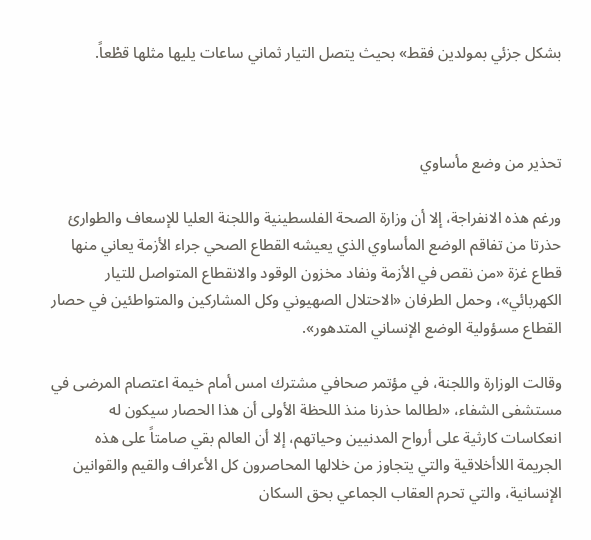بشكل جزئي بمولدين فقط» بحيث يتصل التيار ثماني ساعات يليها مثلها قطْعاً.



تحذير من وضع مأساوي

ورغم هذه الانفراجة، إلا أن وزارة الصحة الفلسطينية واللجنة العليا للإسعاف والطوارئ حذرتا من تفاقم الوضع المأساوي الذي يعيشه القطاع الصحي جراء الأزمة يعاني منها قطاع غزة «من نقص في الأزمة ونفاد مخزون الوقود والانقطاع المتواصل للتيار الكهربائي»، وحمل الطرفان «الاحتلال الصهيوني وكل المشاركين والمتواطئين في حصار القطاع مسؤولية الوضع الإنساني المتدهور».

وقالت الوزارة واللجنة، في مؤتمر صحافي مشترك امس أمام خيمة اعتصام المرضى في مستشفى الشفاء، «لطالما حذرنا منذ اللحظة الأولى أن هذا الحصار سيكون له انعكاسات كارثية على أرواح المدنيين وحياتهم، إلا أن العالم بقي صامتاً على هذه الجريمة اللاأخلاقية والتي يتجاوز من خلالها المحاصرون كل الأعراف والقيم والقوانين الإنسانية، والتي تحرم العقاب الجماعي بحق السكان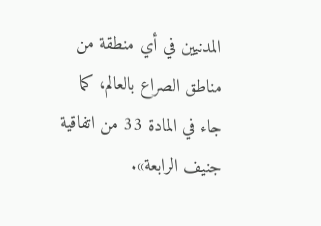المدنيين في أي منطقة من مناطق الصراع بالعالم، كما جاء في المادة 33 من اتفاقية جنيف الرابعة».